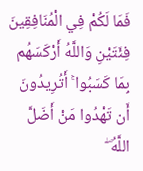فَمَا لَكُمْ فِي الْمُنَافِقِينَ فِئَتَيْنِ وَاللَّهُ أَرْكَسَهُم بِمَا كَسَبُوا ۚ أَتُرِيدُونَ أَن تَهْدُوا مَنْ أَضَلَّ اللَّهُ ۖ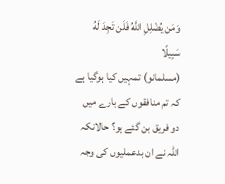وَمَن يُضْلِلِ اللَّهُ فَلَن تَجِدَ لَهُ سَبِيلًا
(مسلمانو) تمہیں کیا ہوگیا ہے کہ تم منافقوں کے بارے میں دو فریق بن گئے ہو؟ حالانکہ اللہ نے ان بدعملیوں کی وجہ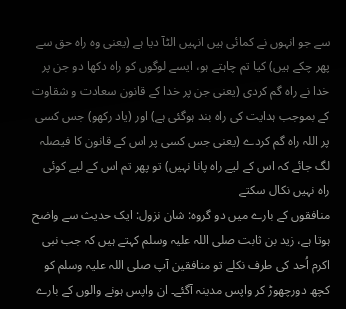سے جو انہوں نے کمائی ہیں انہیں الٹآ دیا ہے (یعنی وہ راہ حق سے پھر چکے ہیں) کیا تم چاہتے ہو، ایسے لوگوں کو راہ دکھا دو جن پر خدا نے راہ گم کردی (یعنی جن پر خدا کے قانون سعادت و شقاوت کے بموجب ہدایت کی راہ بند ہوگئی ہے) اور (یاد رکھو) جس کسی پر اللہ راہ گم کردے (یعنی جس کسی پر اس کے قانون کا فیصلہ لگ جائے کہ اس کے لیے راہ پانا نہیں) تو پھر تم اس کے لیے کوئی راہ نہیں نکال سکتے
منافقوں کے بارے میں دو گروہ: شان نزول: ایک حدیث سے واضح ہوتا ہے، زید بن ثابت صلی اللہ علیہ وسلم کہتے ہیں کہ جب نبی اکرم اُحد کی طرف نکلے تو منافقین آپ صلی اللہ علیہ وسلم کو کچھ دورچھوڑ کر واپس مدینہ آگئے۔ ان واپس ہونے والوں کے بارے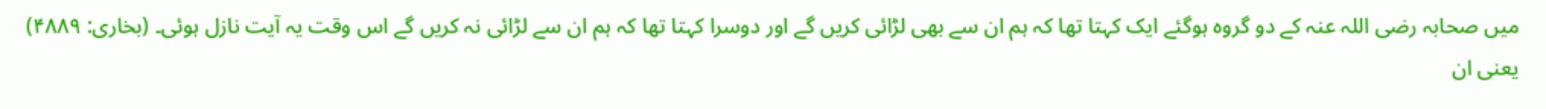میں صحابہ رضی اللہ عنہ کے دو گروہ ہوگئے ایک کہتا تھا کہ ہم ان سے بھی لڑائی کریں گے اور دوسرا کہتا تھا کہ ہم ان سے لڑائی نہ کریں گے اس وقت یہ آیت نازل ہوئی۔ (بخاری: ۴۸۸۹) یعنی ان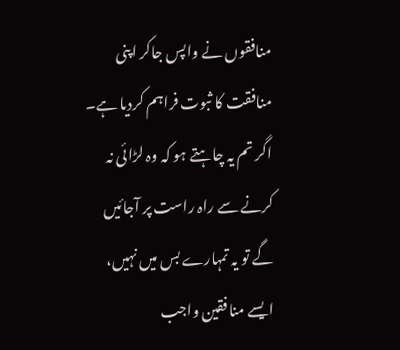منافقوں نے واپس جاکر اپنی منافقت کا ثبوت فراہم کردیا ہے۔ اگر تم یہ چاہتے ہو کہ وہ لڑائی نہ کرنے سے راہ راست پر آجائیں گے تو یہ تمہارے بس میں نہیں، ایسے منافقین واجب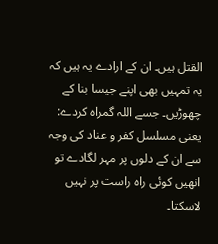القتل ہیں۔ ان کے ارادے یہ ہیں کہ یہ تمہیں بھی اپنے جیسا بنا کے چھوڑیں۔ جسے اللہ گمراہ کردے: یعنی مسلسل کفر و عناد کی وجہ سے ان کے دلوں پر مہر لگادے تو انھیں کوئی راہ راست پر نہیں لاسکتا۔